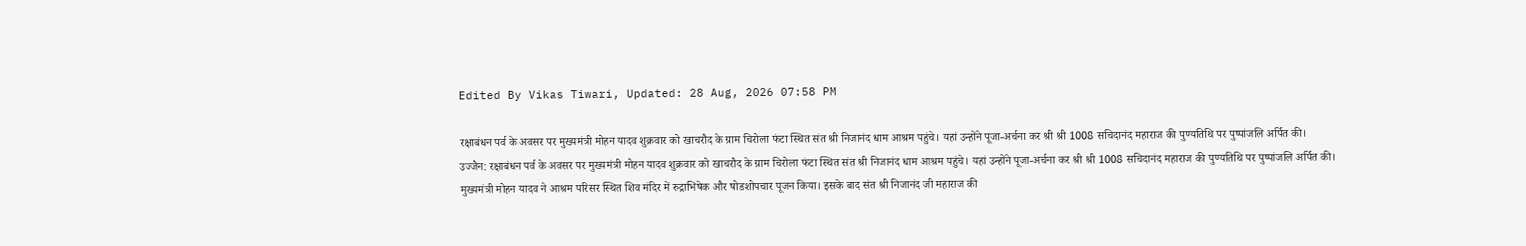Edited By Vikas Tiwari, Updated: 28 Aug, 2026 07:58 PM

रक्षाबंधन पर्व के अवसर पर मुख्यमंत्री मोहन यादव शुक्रवार को खाचरौद के ग्राम चिरोला फंटा स्थित संत श्री निजानंद धाम आश्रम पहुंचे। यहां उन्होंने पूजा-अर्चना कर श्री श्री 1008 सचिदानंद महाराज की पुण्यतिथि पर पुष्पांजलि अर्पित की।
उज्जैन: रक्षाबंधन पर्व के अवसर पर मुख्यमंत्री मोहन यादव शुक्रवार को खाचरौद के ग्राम चिरोला फंटा स्थित संत श्री निजानंद धाम आश्रम पहुंचे। यहां उन्होंने पूजा-अर्चना कर श्री श्री 1008 सचिदानंद महाराज की पुण्यतिथि पर पुष्पांजलि अर्पित की।
मुख्यमंत्री मोहन यादव ने आश्रम परिसर स्थित शिव मंदिर में रुद्राभिषेक और षोडशोपचार पूजन किया। इसके बाद संत श्री निजानंद जी महाराज की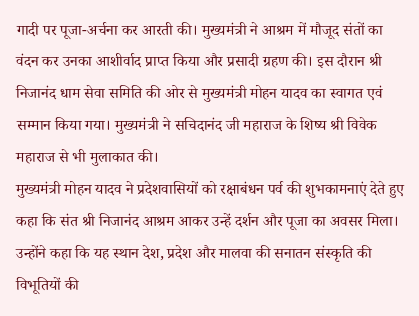गादी पर पूजा-अर्चना कर आरती की। मुख्यमंत्री ने आश्रम में मौजूद संतों का वंदन कर उनका आशीर्वाद प्राप्त किया और प्रसादी ग्रहण की। इस दौरान श्री निजानंद धाम सेवा समिति की ओर से मुख्यमंत्री मोहन यादव का स्वागत एवं सम्मान किया गया। मुख्यमंत्री ने सचिदानंद जी महाराज के शिष्य श्री विवेक महाराज से भी मुलाकात की।
मुख्यमंत्री मोहन यादव ने प्रदेशवासियों को रक्षाबंधन पर्व की शुभकामनाएं देते हुए कहा कि संत श्री निजानंद आश्रम आकर उन्हें दर्शन और पूजा का अवसर मिला। उन्होंने कहा कि यह स्थान देश, प्रदेश और मालवा की सनातन संस्कृति की विभूतियों की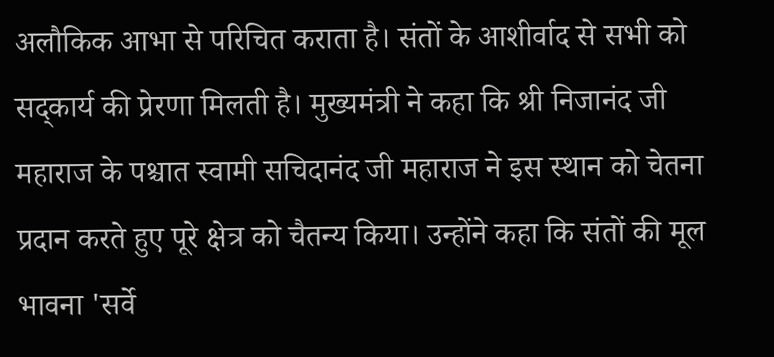अलौकिक आभा से परिचित कराता है। संतों के आशीर्वाद से सभी को सद्कार्य की प्रेरणा मिलती है। मुख्यमंत्री ने कहा कि श्री निजानंद जी महाराज के पश्चात स्वामी सचिदानंद जी महाराज ने इस स्थान को चेतना प्रदान करते हुए पूरे क्षेत्र को चैतन्य किया। उन्होंने कहा कि संतों की मूल भावना 'सर्वे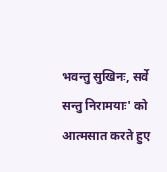भवन्तु सुखिनः, सर्वे सन्तु निरामयाः' को आत्मसात करते हुए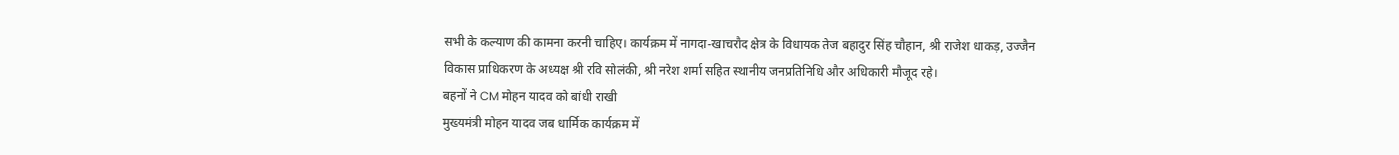सभी के कल्याण की कामना करनी चाहिए। कार्यक्रम में नागदा-खाचरौद क्षेत्र के विधायक तेज बहादुर सिंह चौहान, श्री राजेश धाकड़, उज्जैन विकास प्राधिकरण के अध्यक्ष श्री रवि सोलंकी, श्री नरेश शर्मा सहित स्थानीय जनप्रतिनिधि और अधिकारी मौजूद रहे।
बहनों ने CM मोहन यादव को बांधी राखी
मुख्यमंत्री मोहन यादव जब धार्मिक कार्यक्रम में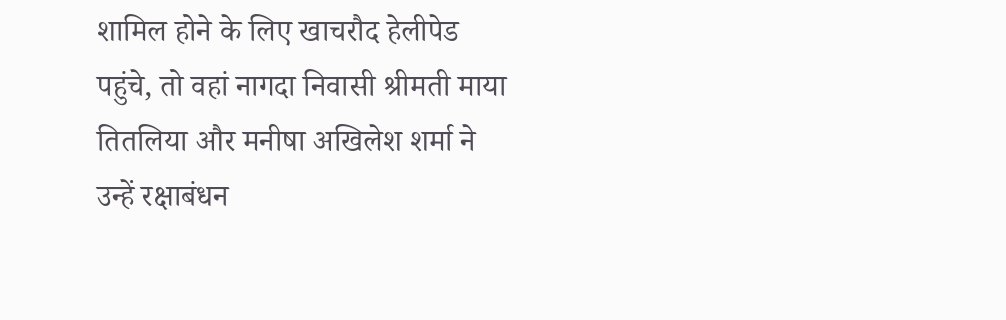शामिल होने के लिए खाचरौद हेलीपेड पहुंचे, तो वहां नागदा निवासी श्रीमती माया तितलिया और मनीषा अखिलेश शर्मा ने उन्हें रक्षाबंधन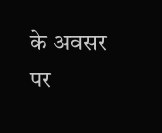के अवसर पर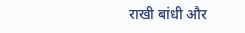राखी बांधी और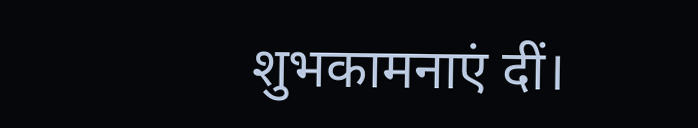शुभकामनाएं दीं।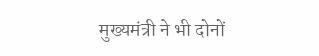मुख्यमंत्री ने भी दोनों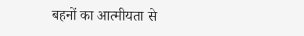बहनों का आत्मीयता से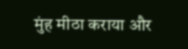मुंह मीठा कराया और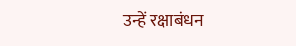उन्हें रक्षाबंधन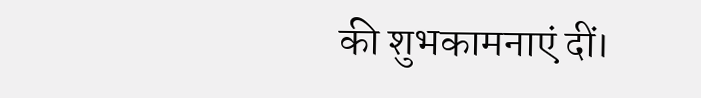की शुभकामनाएं दीं।